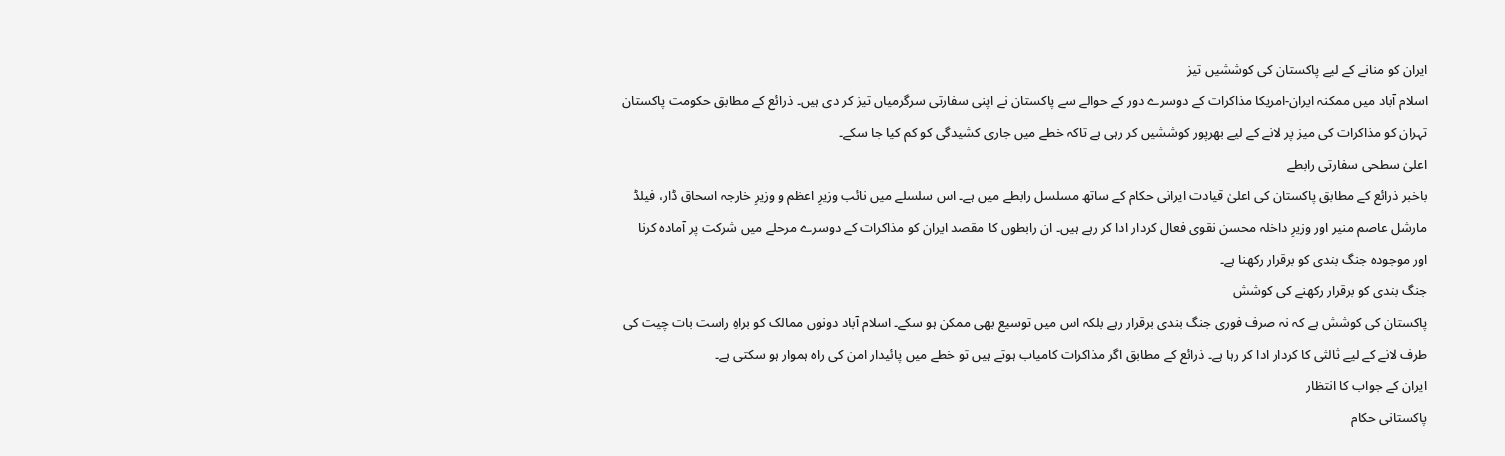ایران کو منانے کے لیے پاکستان کی کوششیں تیز
اسلام آباد میں ممکنہ ایران-امریکا مذاکرات کے دوسرے دور کے حوالے سے پاکستان نے اپنی سفارتی سرگرمیاں تیز کر دی ہیں۔ ذرائع کے مطابق حکومت پاکستان تہران کو مذاکرات کی میز پر لانے کے لیے بھرپور کوششیں کر رہی ہے تاکہ خطے میں جاری کشیدگی کو کم کیا جا سکے۔
اعلیٰ سطحی سفارتی رابطے
باخبر ذرائع کے مطابق پاکستان کی اعلیٰ قیادت ایرانی حکام کے ساتھ مسلسل رابطے میں ہے۔ اس سلسلے میں نائب وزیرِ اعظم و وزیرِ خارجہ اسحاق ڈار، فیلڈ مارشل عاصم منیر اور وزیرِ داخلہ محسن نقوی فعال کردار ادا کر رہے ہیں۔ ان رابطوں کا مقصد ایران کو مذاکرات کے دوسرے مرحلے میں شرکت پر آمادہ کرنا اور موجودہ جنگ بندی کو برقرار رکھنا ہے۔
جنگ بندی کو برقرار رکھنے کی کوشش
پاکستان کی کوشش ہے کہ نہ صرف فوری جنگ بندی برقرار رہے بلکہ اس میں توسیع بھی ممکن ہو سکے۔ اسلام آباد دونوں ممالک کو براہِ راست بات چیت کی طرف لانے کے لیے ثالثی کا کردار ادا کر رہا ہے۔ ذرائع کے مطابق اگر مذاکرات کامیاب ہوتے ہیں تو خطے میں پائیدار امن کی راہ ہموار ہو سکتی ہے۔
ایران کے جواب کا انتظار
پاکستانی حکام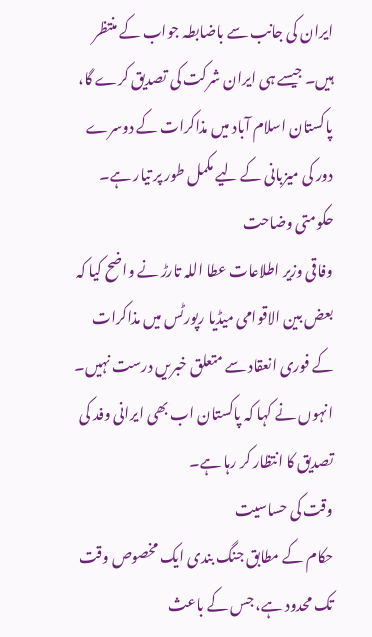ایران کی جانب سے باضابطہ جواب کے منتظر ہیں۔ جیسے ہی ایران شرکت کی تصدیق کرے گا، پاکستان اسلام آباد میں مذاکرات کے دوسرے دور کی میزبانی کے لیے مکمل طور پر تیار ہے۔
حکومتی وضاحت
وفاقی وزیر اطلاعات عطا اللہ تارڑ نے واضح کیا کہ بعض بین الاقوامی میڈیا رپورٹس میں مذاکرات کے فوری انعقاد سے متعلق خبریں درست نہیں۔ انہوں نے کہا کہ پاکستان اب بھی ایرانی وفد کی تصدیق کا انتظار کر رہا ہے۔
وقت کی حساسیت
حکام کے مطابق جنگ بندی ایک مخصوص وقت تک محدود ہے، جس کے باعث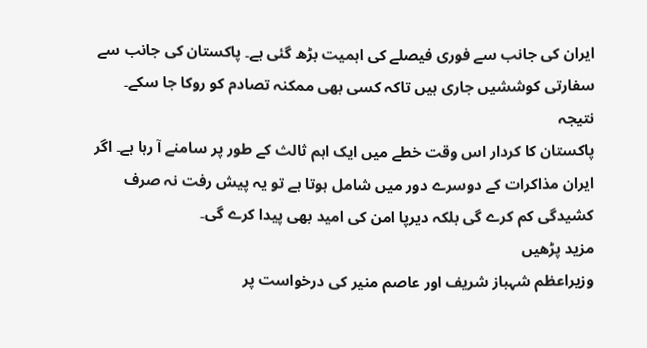ایران کی جانب سے فوری فیصلے کی اہمیت بڑھ گئی ہے۔ پاکستان کی جانب سے سفارتی کوششیں جاری ہیں تاکہ کسی بھی ممکنہ تصادم کو روکا جا سکے۔
نتیجہ
پاکستان کا کردار اس وقت خطے میں ایک اہم ثالث کے طور پر سامنے آ رہا ہے۔ اگر ایران مذاکرات کے دوسرے دور میں شامل ہوتا ہے تو یہ پیش رفت نہ صرف کشیدگی کم کرے گی بلکہ دیرپا امن کی امید بھی پیدا کرے گی۔
مزید پڑھیں
وزیراعظم شہباز شریف اور عاصم منیر کی درخواست پر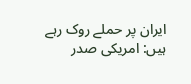ایران پر حملے روک رہے ہیں: امریکی صدر